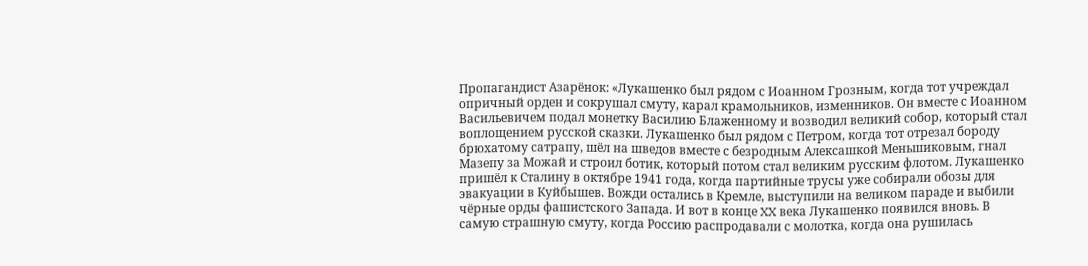Пропагандист Азарёнок: «Лукашенко был рядом с Иоанном Грозным, когда тот учреждал опричный орден и сокрушал смуту, карал крамольников, изменников. Он вместе с Иоанном Васильевичем подал монетку Василию Блаженному и возводил великий собор, который стал воплощением русской сказки. Лукашенко был рядом с Петром, когда тот отрезал бороду брюхатому сатрапу, шёл на шведов вместе с безродным Алексашкой Меньшиковым, гнал Мазепу за Можай и строил ботик, который потом стал великим русским флотом. Лукашенко пришёл к Сталину в октябре 1941 года, когда партийные трусы уже собирали обозы для эвакуации в Куйбышев. Вожди остались в Кремле, выступили на великом параде и выбили чёрные орды фашистского Запада. И вот в конце XX века Лукашенко появился вновь. В самую страшную смуту, когда Россию распродавали с молотка, когда она рушилась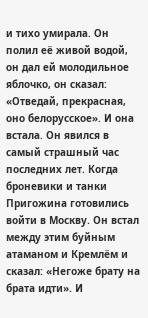и тихо умирала. Он полил её живой водой, он дал ей молодильное яблочко, он сказал: «Отведай, прекрасная, оно белорусское». И она встала. Он явился в самый страшный час последних лет. Когда броневики и танки Пригожина готовились войти в Москву. Он встал между этим буйным атаманом и Кремлём и сказал: «Негоже брату на брата идти». И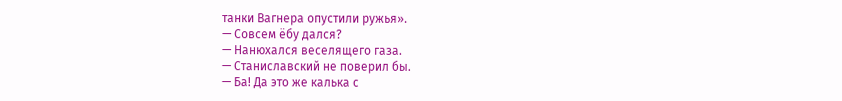танки Вагнера опустили ружья».
— Совсем ёбу дался?
— Нанюхался веселящего газа.
— Станиславский не поверил бы.
— Ба! Да это же калька с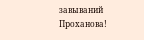завываний Проханова!